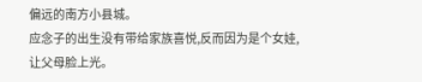偏远的南方小县城。
应念子的出生没有带给家族喜悦,反而因为是个女娃,让父母脸上光。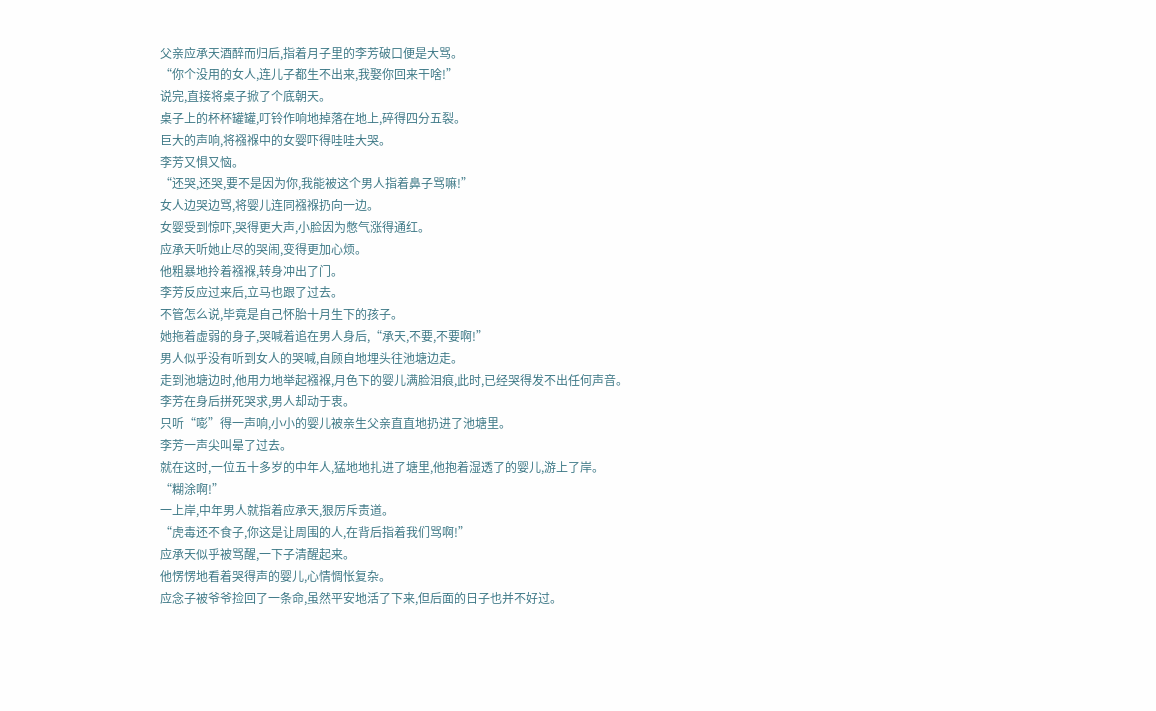父亲应承天酒醉而归后,指着月子里的李芳破口便是大骂。
“你个没用的女人,连儿子都生不出来,我娶你回来干啥!”
说完,直接将桌子掀了个底朝天。
桌子上的杯杯罐罐,叮铃作响地掉落在地上,碎得四分五裂。
巨大的声响,将襁褓中的女婴吓得哇哇大哭。
李芳又惧又恼。
“还哭,还哭,要不是因为你,我能被这个男人指着鼻子骂嘛!”
女人边哭边骂,将婴儿连同襁褓扔向一边。
女婴受到惊吓,哭得更大声,小脸因为憋气涨得通红。
应承天听她止尽的哭闹,变得更加心烦。
他粗暴地拎着襁褓,转身冲出了门。
李芳反应过来后,立马也跟了过去。
不管怎么说,毕竟是自己怀胎十月生下的孩子。
她拖着虚弱的身子,哭喊着追在男人身后,“承天,不要,不要啊!”
男人似乎没有听到女人的哭喊,自顾自地埋头往池塘边走。
走到池塘边时,他用力地举起襁褓,月色下的婴儿满脸泪痕,此时,已经哭得发不出任何声音。
李芳在身后拼死哭求,男人却动于衷。
只听“嘭”得一声响,小小的婴儿被亲生父亲直直地扔进了池塘里。
李芳一声尖叫晕了过去。
就在这时,一位五十多岁的中年人,猛地地扎进了塘里,他抱着湿透了的婴儿,游上了岸。
“糊涂啊!”
一上岸,中年男人就指着应承天,狠厉斥责道。
“虎毒还不食子,你这是让周围的人,在背后指着我们骂啊!”
应承天似乎被骂醒,一下子清醒起来。
他愣愣地看着哭得声的婴儿,心情惆怅复杂。
应念子被爷爷捡回了一条命,虽然平安地活了下来,但后面的日子也并不好过。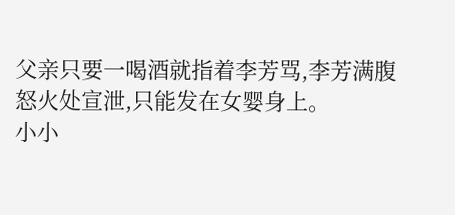父亲只要一喝酒就指着李芳骂,李芳满腹怒火处宣泄,只能发在女婴身上。
小小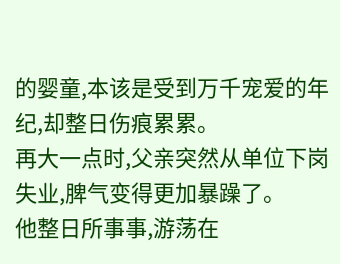的婴童,本该是受到万千宠爱的年纪,却整日伤痕累累。
再大一点时,父亲突然从单位下岗失业,脾气变得更加暴躁了。
他整日所事事,游荡在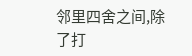邻里四舍之间,除了打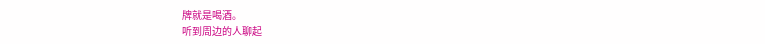牌就是喝酒。
听到周边的人聊起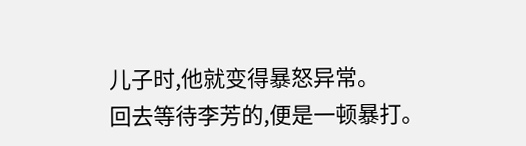儿子时,他就变得暴怒异常。
回去等待李芳的,便是一顿暴打。